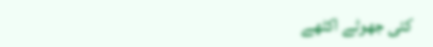کئی جھوٹے اکٹھے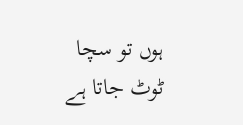ہوں تو سچا ٹوٹ جاتا ہے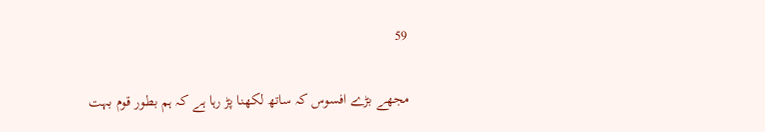59

مجھے بڑے افسوس کہ ساتھ لکھنا پڑ رہا ہے کہ ہم بطور قوم بہت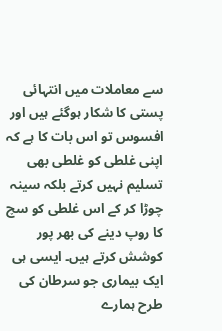سے معاملات میں انتہائی پستی کا شکار ہوگئے ہیں اور افسوس تو اس بات کا ہے کہ اپنی غلطی کو غلطی بھی تسلیم نہیں کرتے بلکہ سینہ چوڑا کر کے اس غلطی کو سچ کا روپ دینے کی بھر پور کوشش کرتے ہیں۔ ایسی ہی ایک بیماری جو سرطان کی طرح ہمارے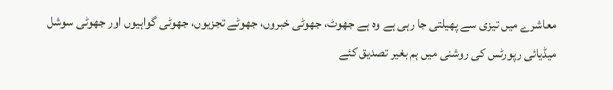معاشرے میں تیزی سے پھیلتی جا رہی ہے وہ ہے جھوٹ، جھوٹی خبروں، جھوٹے تجزیوں، جھوٹی گواہیوں اور جھوٹی سوشل میڈیائی رپورٹس کی روشنی میں ہم بغیر تصدیق کئے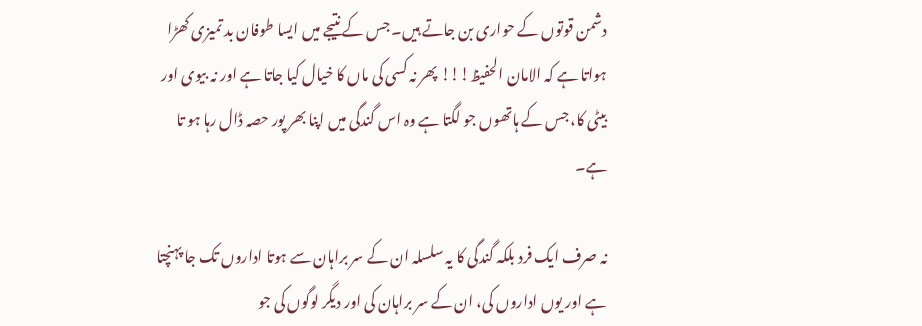دشمن قوتوں کے حواری بن جاتے ہیں۔ جس کے نتیجے میں ایسا طوفان بد تمیزی کھڑا ہواتا ہے کہ الامان الحفیظ!!! پھر نہ کسی کی ماں کا خیال کیا جاتا ہے اور نہ بیوی اور بیٹی کا، جس کے ہاتھوں جو لگتا ہے وہ اس گندگی میں اپنا بھر پور حصہ ڈال رہا ہو تا ہے۔

نہ صرف ایک فرد بلکہ گندگی کا یہ سلسلہ ان کے سر براہان سے ہوتا اداروں تک جا پہنچتا ہے اور یوں اداروں کی، ان کے سر براہان کی اور دیگر لوگوں کی جو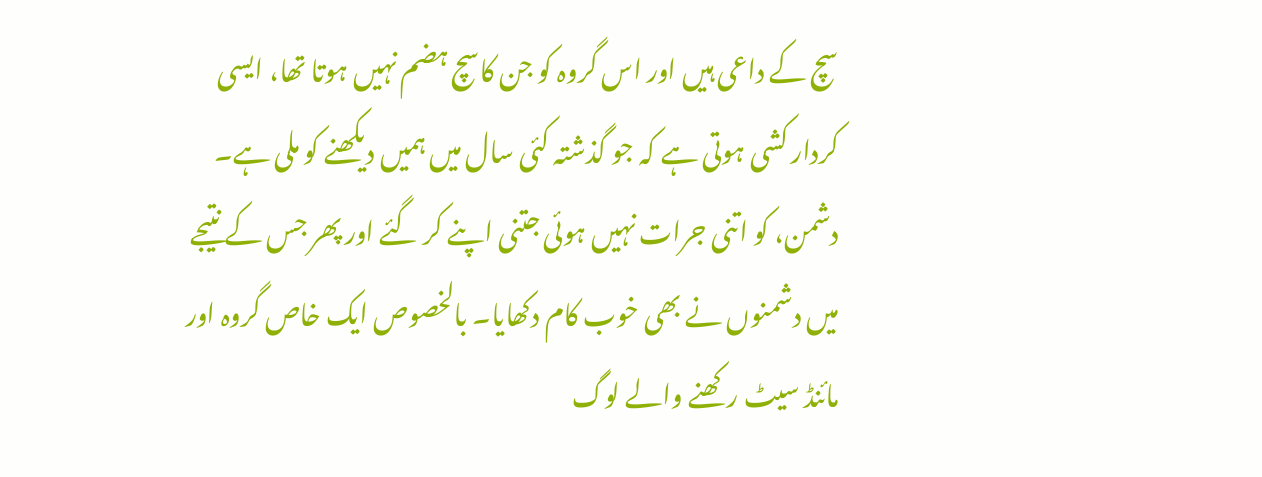سچ کے داعی ہیں اور اس گروہ کو جن کاسچ ہضم نہیں ہوتا تھا، ایسی کردار کشی ہوتی ہے کہ جو گذشتہ کئی سال میں ہمیں دیکھنے کو ملی ہے۔ دشمن، کو اتنی جرات نہیں ہوئی جتنی اپنے کر گئے اور پھر جس کے نتیجے میں دشمنوں نے بھی خوب کام دکھایا۔ بالخصوص ایک خاص گروہ اور مائنڈ سیٹ رکھنے والے لوگ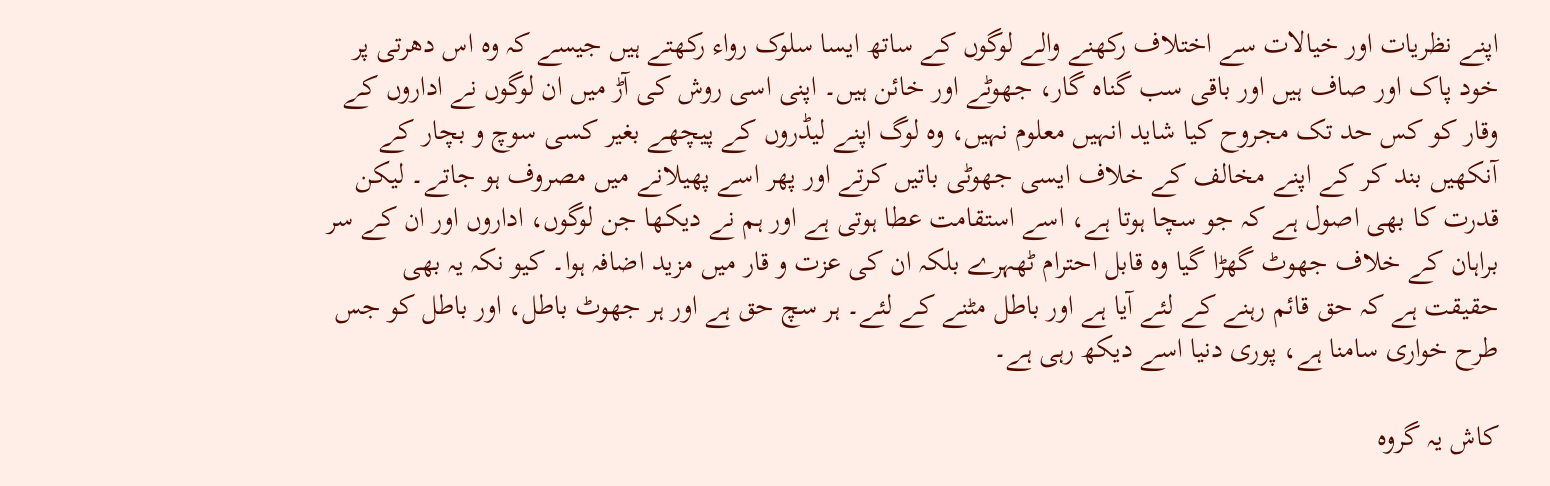اپنے نظریات اور خیالات سے اختلاف رکھنے والے لوگوں کے ساتھ ایسا سلوک رواء رکھتے ہیں جیسے کہ وہ اس دھرتی پر خود پاک اور صاف ہیں اور باقی سب گناہ گار، جھوٹے اور خائن ہیں۔ اپنی اسی روش کی آڑ میں ان لوگوں نے اداروں کے وقار کو کس حد تک مجروح کیا شاید انہیں معلوم نہیں، وہ لوگ اپنے لیڈروں کے پیچھے بغیر کسی سوچ و بچار کے آنکھیں بند کر کے اپنے مخالف کے خلاف ایسی جھوٹی باتیں کرتے اور پھر اسے پھیلانے میں مصروف ہو جاتے۔ لیکن قدرت کا بھی اصول ہے کہ جو سچا ہوتا ہے، اسے استقامت عطا ہوتی ہے اور ہم نے دیکھا جن لوگوں، اداروں اور ان کے سر براہان کے خلاف جھوٹ گھڑا گیا وہ قابل احترام ٹھہرے بلکہ ان کی عزت و قار میں مزید اضافہ ہوا۔ کیو نکہ یہ بھی حقیقت ہے کہ حق قائم رہنے کے لئے آیا ہے اور باطل مٹنے کے لئے۔ ہر سچ حق ہے اور ہر جھوٹ باطل، اور باطل کو جس طرح خواری سامنا ہے، پوری دنیا اسے دیکھ رہی ہے۔

کاش یہ گروہ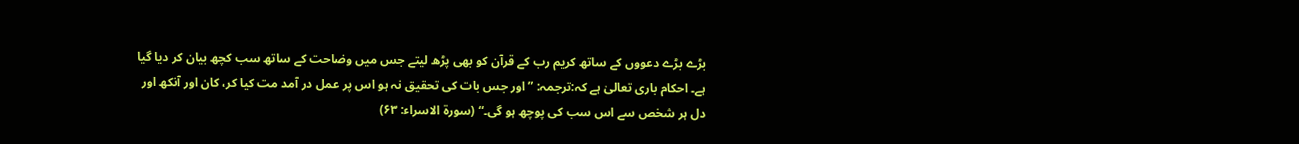بڑے بڑے دعووں کے ساتھ کریم رب کے قرآن کو بھی پڑھ لیتے جس میں وضاحت کے ساتھ سب کچھ بیان کر دیا گیا ہے۔ احکام باری تعالیٰ ہے کہ:ترجمہ: ”اور جس بات کی تحقیق نہ ہو اس پر عمل در آمد مت کیا کر، کان اور آنکھ اور دل ہر شخص سے اس سب کی پوچھ ہو گی۔“ (سورۃ الاسراء: ۶۳)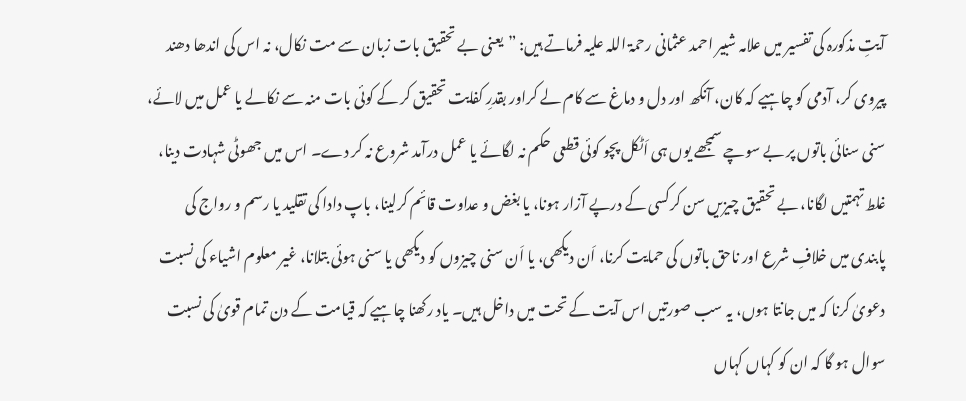آیتِ مذکورہ کی تفسیر میں علامہ شبیر احمد عثمانی رحمۃ اللہ علیہ فرماتے ہیں: ”یعنی بے تحقیق بات زبان سے مت نکال، نہ اس کی اندھا دھند پیروی کر، آدمی کو چاہیے کہ کان، آنکھ اور دل و دماغ سے کام لے کراور بقدرِ کفایت تحقیق کر کے کوئی بات منہ سے نکالے یا عمل میں لائے، سنی سنائی باتوں پر بے سوچے سمجھے یوں ہی اَٹکل پچو کوئی قطعی حکم نہ لگائے یا عمل درآمد شروع نہ کر دے۔ اس میں جھوٹی شہادت دینا، غلط تہمتیں لگانا، بے تحقیق چیزیں سن کرکسی کے درپے آزار ہونا، یا بغض و عداوت قائم کرلینا، باپ دادا کی تقلید یا رسم و رواج کی پابندی میں خلافِ شرع اور ناحق باتوں کی حمایت کرنا، اَن دیکھی، یا اَن سنی چیزوں کو دیکھی یا سنی ہوئی بتلانا، غیر معلوم اشیاء کی نسبت دعویٰ کرنا کہ میں جانتا ہوں، یہ سب صورتیں اس آیت کے تحت میں داخل ہیں۔ یاد رکھنا چاہیے کہ قیامت کے دن تمام قویٰ کی نسبت سوال ہو گا کہ ان کو کہاں کہاں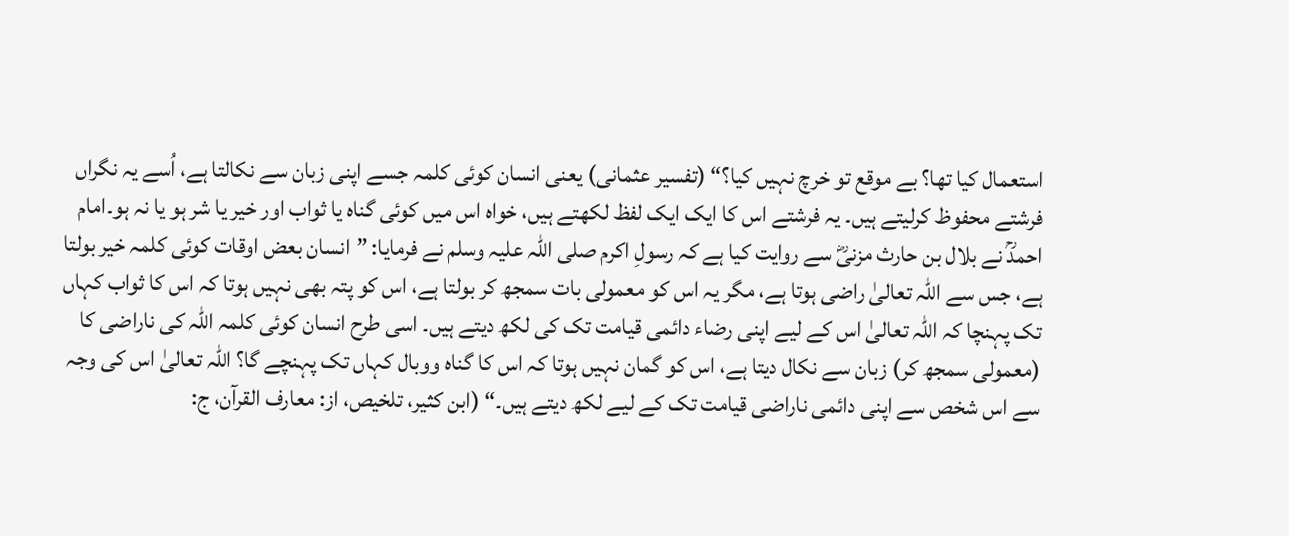استعمال کیا تھا؟ بے موقع تو خرچ نہیں کیا؟“ (تفسیر عثمانی) یعنی انسان کوئی کلمہ جسے اپنی زبان سے نکالتا ہے، اُسے یہ نگراں فرشتے محفوظ کرلیتے ہیں۔ یہ فرشتے اس کا ایک ایک لفظ لکھتے ہیں، خواہ اس میں کوئی گناہ یا ثواب اور خیر یا شر ہو یا نہ ہو۔امام احمدؒ نے بلال بن حارث مزنیؓ سے روایت کیا ہے کہ رسولِ اکرم صلی اللہ علیہ وسلم نے فرمایا: ”انسان بعض اوقات کوئی کلمہ خیر بولتا ہے، جس سے اللہ تعالیٰ راضی ہوتا ہے، مگر یہ اس کو معمولی بات سمجھ کر بولتا ہے، اس کو پتہ بھی نہیں ہوتا کہ اس کا ثواب کہاں تک پہنچا کہ اللہ تعالیٰ اس کے لیے اپنی رضاء دائمی قیامت تک کی لکھ دیتے ہیں۔ اسی طرح انسان کوئی کلمہ اللہ کی ناراضی کا (معمولی سمجھ کر) زبان سے نکال دیتا ہے، اس کو گمان نہیں ہوتا کہ اس کا گناہ ووبال کہاں تک پہنچے گا؟ اللہ تعالیٰ اس کی وجہ سے اس شخص سے اپنی دائمی ناراضی قیامت تک کے لیے لکھ دیتے ہیں۔“ (ابن کثیر، تلخیص، از: معارف القرآن، ج: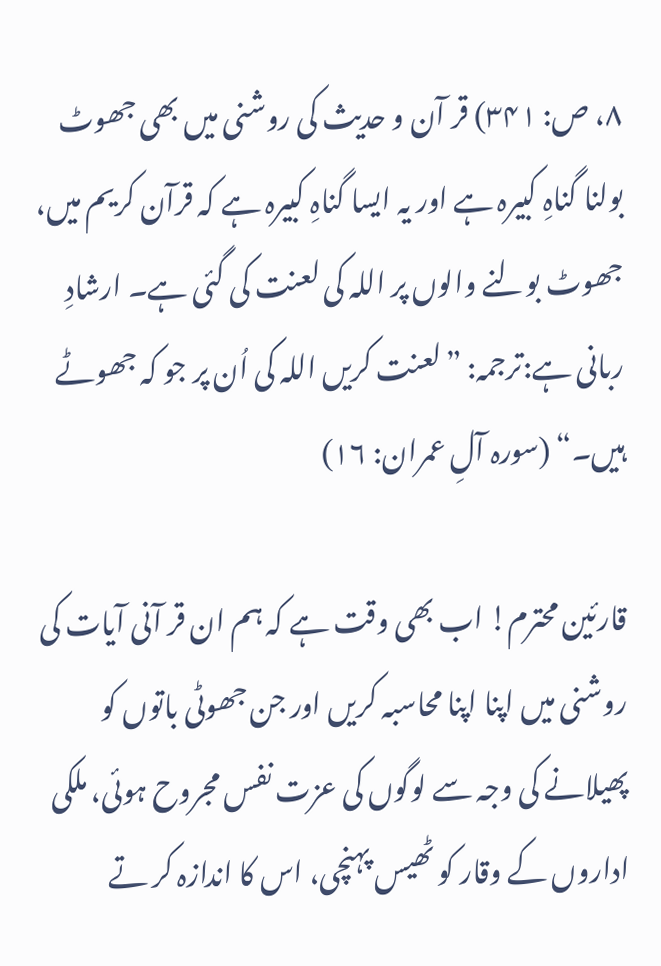۸، ص: ۳۴۱) قر آن و حدیث کی روشنی میں بھی جھوٹ بولنا گناہِ کبیرہ ہے اور یہ ایسا گناہِ کبیرہ ہے کہ قرآن کریم میں، جھوٹ بولنے والوں پر اللہ کی لعنت کی گئی ہے۔ ارشادِ ربانی ہے:ترجمہ: ”لعنت کریں اللہ کی اُن پر جو کہ جھوٹے ہیں۔“ (سورہ آلِ عمران: ۱۶)

قارئین محترم! اب بھی وقت ہے کہ ہم ان قر آنی آیات کی روشنی میں اپنا اپنا محاسبہ کریں اور جن جھوٹی باتوں کو پھیلانے کی وجہ سے لوگوں کی عزت نفس مجروح ہوئی، ملکی اداروں کے وقار کو ٹھیس پہنچی، اس کا اندازہ کر تے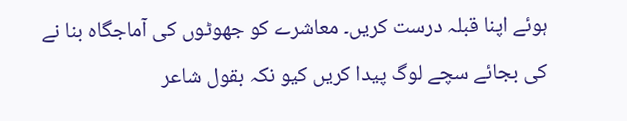ہوئے اپنا قبلہ درست کریں۔ معاشرے کو جھوٹوں کی آماجگاہ بنا نے کی بجائے سچے لوگ پیدا کریں کیو نکہ بقول شاعر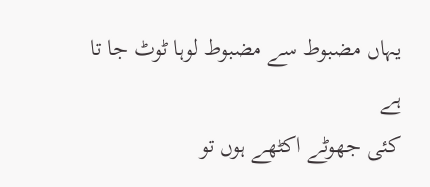یہاں مضبوط سے مضبوط لوہا ٹوٹ جا تا ہے
کئی جھوٹے اکٹھے ہوں تو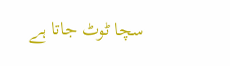سچا ٹوٹ جاتا ہے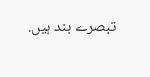تبصرے بند ہیں.